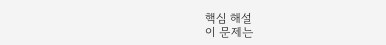핵심 해설
이 문제는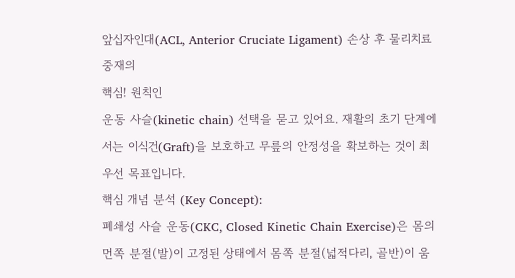앞십자인대(ACL, Anterior Cruciate Ligament) 손상 후 물리치료 중재의
핵심! 원칙인
운동 사슬(kinetic chain) 선택을 묻고 있어요. 재활의 초기 단계에서는 이식건(Graft)을 보호하고 무릎의 안정성을 확보하는 것이 최우선 목표입니다.
핵심 개념 분석 (Key Concept):
폐쇄성 사슬 운동(CKC, Closed Kinetic Chain Exercise)은 몸의 먼쪽 분절(발)이 고정된 상태에서 몸쪽 분절(넓적다리, 골반)이 움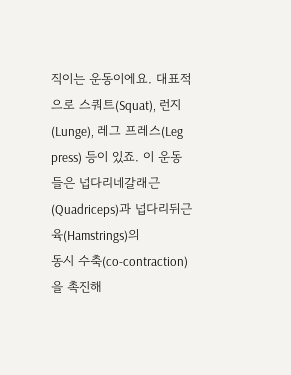직이는 운동이에요. 대표적으로 스쿼트(Squat), 런지(Lunge), 레그 프레스(Leg press) 등이 있죠. 이 운동들은 넙다리네갈래근(Quadriceps)과 넙다리뒤근육(Hamstrings)의
동시 수축(co-contraction)을 촉진해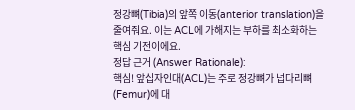정강뼈(Tibia)의 앞쪽 이동(anterior translation)을 줄여줘요. 이는 ACL에 가해지는 부하를 최소화하는 핵심 기전이에요.
정답 근거 (Answer Rationale):
핵심! 앞십자인대(ACL)는 주로 정강뼈가 넙다리뼈(Femur)에 대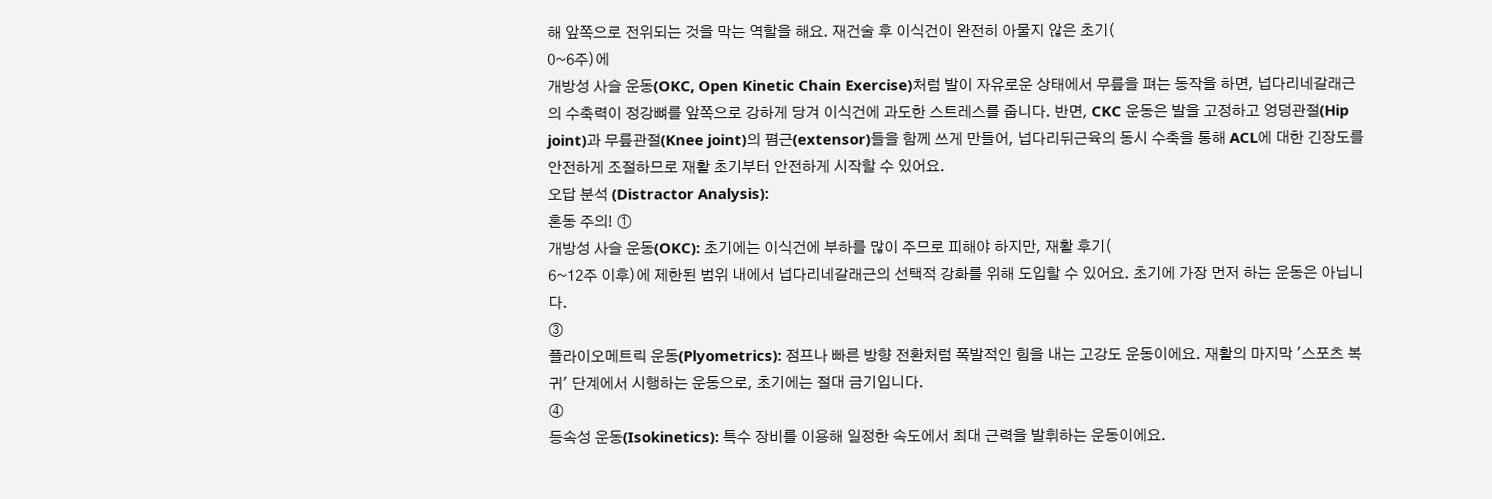해 앞쪽으로 전위되는 것을 막는 역할을 해요. 재건술 후 이식건이 완전히 아물지 않은 초기(
0~6주)에
개방성 사슬 운동(OKC, Open Kinetic Chain Exercise)처럼 발이 자유로운 상태에서 무릎을 펴는 동작을 하면, 넙다리네갈래근의 수축력이 정강뼈를 앞쪽으로 강하게 당겨 이식건에 과도한 스트레스를 줍니다. 반면, CKC 운동은 발을 고정하고 엉덩관절(Hip joint)과 무릎관절(Knee joint)의 폄근(extensor)들을 함께 쓰게 만들어, 넙다리뒤근육의 동시 수축을 통해 ACL에 대한 긴장도를 안전하게 조절하므로 재활 초기부터 안전하게 시작할 수 있어요.
오답 분석 (Distractor Analysis):
혼동 주의! ①
개방성 사슬 운동(OKC): 초기에는 이식건에 부하를 많이 주므로 피해야 하지만, 재활 후기(
6~12주 이후)에 제한된 범위 내에서 넙다리네갈래근의 선택적 강화를 위해 도입할 수 있어요. 초기에 가장 먼저 하는 운동은 아닙니다.
③
플라이오메트릭 운동(Plyometrics): 점프나 빠른 방향 전환처럼 폭발적인 힘을 내는 고강도 운동이에요. 재활의 마지막 '스포츠 복귀' 단계에서 시행하는 운동으로, 초기에는 절대 금기입니다.
④
등속성 운동(Isokinetics): 특수 장비를 이용해 일정한 속도에서 최대 근력을 발휘하는 운동이에요.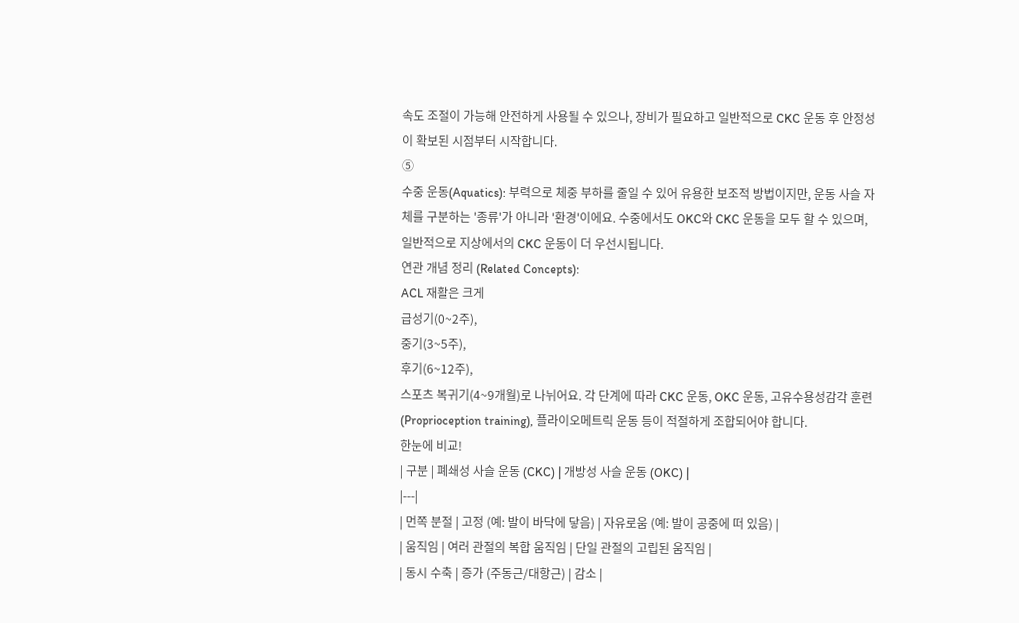속도 조절이 가능해 안전하게 사용될 수 있으나, 장비가 필요하고 일반적으로 CKC 운동 후 안정성이 확보된 시점부터 시작합니다.
⑤
수중 운동(Aquatics): 부력으로 체중 부하를 줄일 수 있어 유용한 보조적 방법이지만, 운동 사슬 자체를 구분하는 '종류'가 아니라 '환경'이에요. 수중에서도 OKC와 CKC 운동을 모두 할 수 있으며, 일반적으로 지상에서의 CKC 운동이 더 우선시됩니다.
연관 개념 정리 (Related Concepts):
ACL 재활은 크게
급성기(0~2주),
중기(3~5주),
후기(6~12주),
스포츠 복귀기(4~9개월)로 나뉘어요. 각 단계에 따라 CKC 운동, OKC 운동, 고유수용성감각 훈련(Proprioception training), 플라이오메트릭 운동 등이 적절하게 조합되어야 합니다.
한눈에 비교!
| 구분 | 폐쇄성 사슬 운동 (CKC) | 개방성 사슬 운동 (OKC) |
|---|
| 먼쪽 분절 | 고정 (예: 발이 바닥에 닿음) | 자유로움 (예: 발이 공중에 떠 있음) |
| 움직임 | 여러 관절의 복합 움직임 | 단일 관절의 고립된 움직임 |
| 동시 수축 | 증가 (주동근/대항근) | 감소 |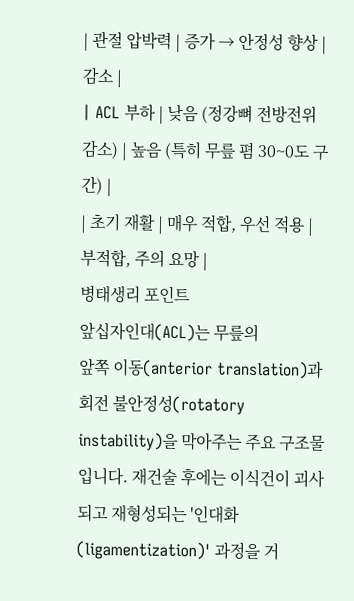| 관절 압박력 | 증가 → 안정성 향상 | 감소 |
| ACL 부하 | 낮음 (정강뼈 전방전위 감소) | 높음 (특히 무릎 폄 30~0도 구간) |
| 초기 재활 | 매우 적합, 우선 적용 | 부적합, 주의 요망 |
병태생리 포인트
앞십자인대(ACL)는 무릎의
앞쪽 이동(anterior translation)과
회전 불안정성(rotatory instability)을 막아주는 주요 구조물입니다. 재건술 후에는 이식건이 괴사되고 재형성되는 '인대화(ligamentization)' 과정을 거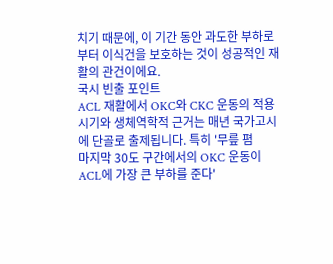치기 때문에, 이 기간 동안 과도한 부하로부터 이식건을 보호하는 것이 성공적인 재활의 관건이에요.
국시 빈출 포인트
ACL 재활에서 OKC와 CKC 운동의 적용 시기와 생체역학적 근거는 매년 국가고시에 단골로 출제됩니다. 특히 '무릎 폄
마지막 30도 구간에서의 OKC 운동이 ACL에 가장 큰 부하를 준다'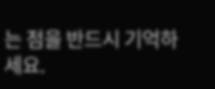는 점을 반드시 기억하세요.